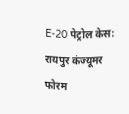E-20 पेट्रोल केस: रायपुर कंज्यूमर फोरम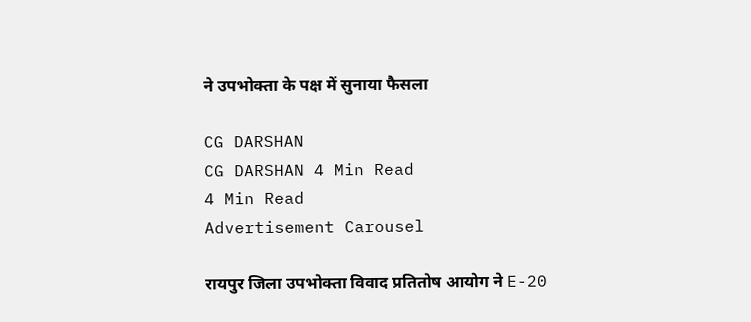ने उपभोक्ता के पक्ष में सुनाया फैसला

CG DARSHAN
CG DARSHAN 4 Min Read
4 Min Read
Advertisement Carousel

रायपुर जिला उपभोक्ता विवाद प्रतितोष आयोग ने E-20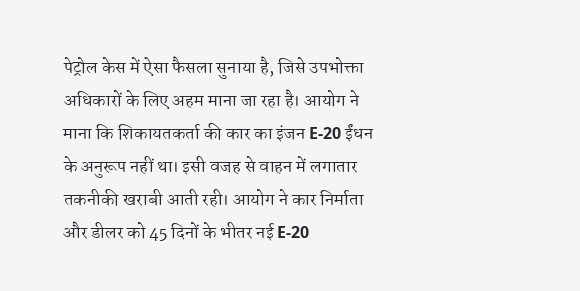पेट्रोल केस में ऐसा फैसला सुनाया है, जिसे उपभोक्ता अधिकारों के लिए अहम माना जा रहा है। आयोग ने माना कि शिकायतकर्ता की कार का इंजन E-20 ईंधन के अनुरूप नहीं था। इसी वजह से वाहन में लगातार तकनीकी खराबी आती रही। आयोग ने कार निर्माता और डीलर को 45 दिनों के भीतर नई E-20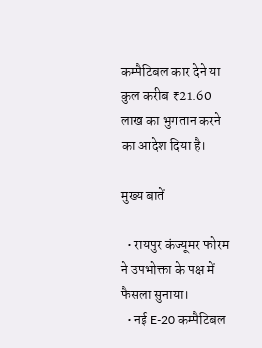कम्पैटिबल कार देने या कुल करीब ₹21.60 लाख का भुगतान करने का आदेश दिया है।

मुख्य बातें

  • रायपुर कंज्यूमर फोरम ने उपभोक्ता के पक्ष में फैसला सुनाया।
  • नई E-20 कम्पैटिबल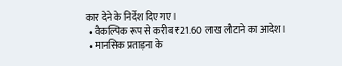कार देने के निर्देश दिए गए।
  • वैकल्पिक रूप से करीब ₹21.60 लाख लौटाने का आदेश।
  • मानसिक प्रताड़ना के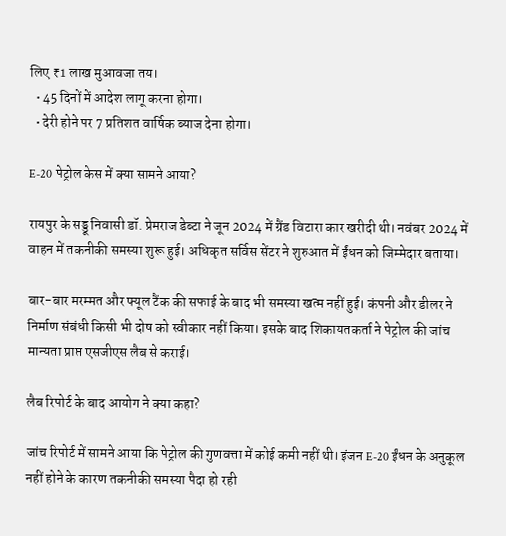लिए ₹1 लाख मुआवजा तय।
  • 45 दिनों में आदेश लागू करना होगा।
  • देरी होने पर 7 प्रतिशत वार्षिक ब्याज देना होगा।

E-20 पेट्रोल केस में क्या सामने आया?

रायपुर के सड्डू निवासी डॉ. प्रेमराज डेब्टा ने जून 2024 में ग्रैंड विटारा कार खरीदी थी। नवंबर 2024 में वाहन में तकनीकी समस्या शुरू हुई। अधिकृत सर्विस सेंटर ने शुरुआत में ईंधन को जिम्मेदार बताया।

बार-बार मरम्मत और फ्यूल टैंक की सफाई के बाद भी समस्या खत्म नहीं हुई। कंपनी और डीलर ने निर्माण संबंधी किसी भी दोष को स्वीकार नहीं किया। इसके बाद शिकायतकर्ता ने पेट्रोल की जांच मान्यता प्राप्त एसजीएस लैब से कराई।

लैब रिपोर्ट के बाद आयोग ने क्या कहा?

जांच रिपोर्ट में सामने आया कि पेट्रोल की गुणवत्ता में कोई कमी नहीं थी। इंजन E-20 ईंधन के अनुकूल नहीं होने के कारण तकनीकी समस्या पैदा हो रही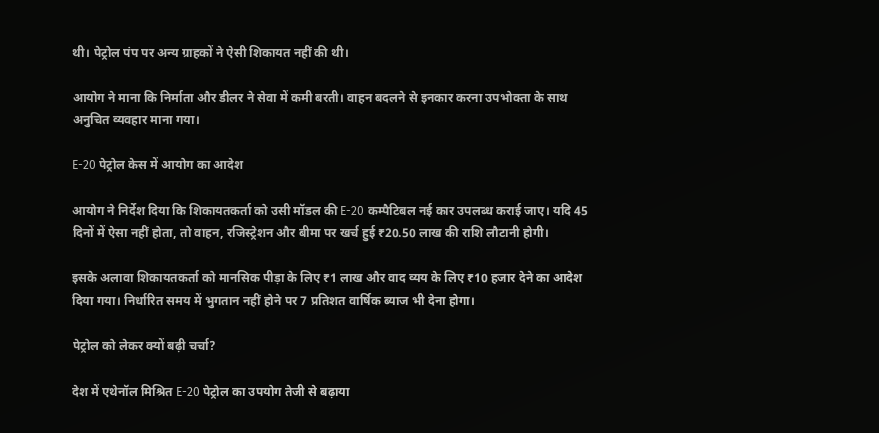थी। पेट्रोल पंप पर अन्य ग्राहकों ने ऐसी शिकायत नहीं की थी।

आयोग ने माना कि निर्माता और डीलर ने सेवा में कमी बरती। वाहन बदलने से इनकार करना उपभोक्ता के साथ अनुचित व्यवहार माना गया।

E-20 पेट्रोल केस में आयोग का आदेश

आयोग ने निर्देश दिया कि शिकायतकर्ता को उसी मॉडल की E-20 कम्पैटिबल नई कार उपलब्ध कराई जाए। यदि 45 दिनों में ऐसा नहीं होता, तो वाहन, रजिस्ट्रेशन और बीमा पर खर्च हुई ₹20.50 लाख की राशि लौटानी होगी।

इसके अलावा शिकायतकर्ता को मानसिक पीड़ा के लिए ₹1 लाख और वाद व्यय के लिए ₹10 हजार देने का आदेश दिया गया। निर्धारित समय में भुगतान नहीं होने पर 7 प्रतिशत वार्षिक ब्याज भी देना होगा।

पेट्रोल को लेकर क्यों बढ़ी चर्चा?

देश में एथेनॉल मिश्रित E-20 पेट्रोल का उपयोग तेजी से बढ़ाया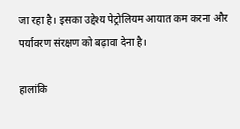जा रहा है। इसका उद्देश्य पेट्रोलियम आयात कम करना और पर्यावरण संरक्षण को बढ़ावा देना है।

हालांकि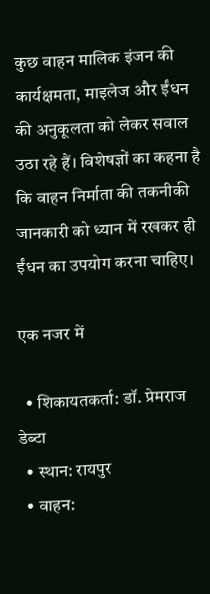कुछ वाहन मालिक इंजन की कार्यक्षमता, माइलेज और ईंधन की अनुकूलता को लेकर सवाल उठा रहे हैं। विशेषज्ञों का कहना है कि वाहन निर्माता की तकनीकी जानकारी को ध्यान में रखकर ही ईंधन का उपयोग करना चाहिए।

एक नजर में

  • शिकायतकर्ता: डॉ. प्रेमराज डेब्टा
  • स्थान: रायपुर
  • वाहन: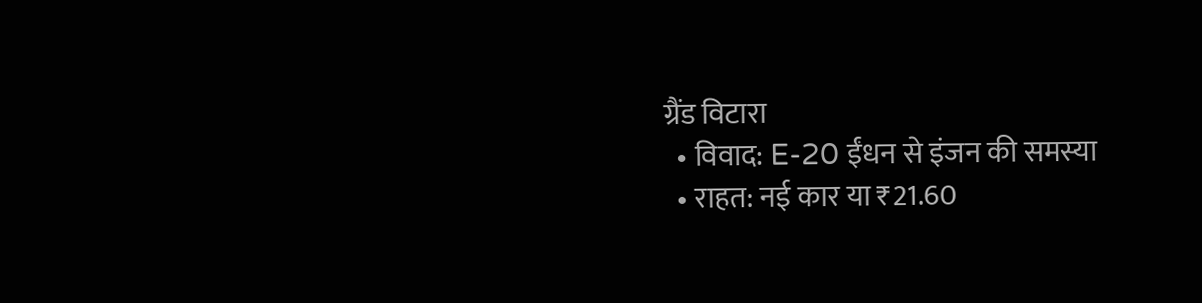ग्रैंड विटारा
  • विवाद: E-20 ईंधन से इंजन की समस्या
  • राहत: नई कार या ₹21.60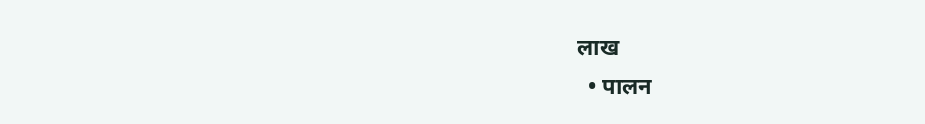लाख
  • पालन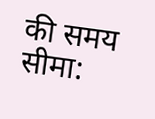की समय सीमा: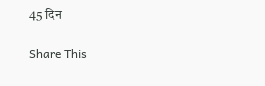45 दिन

Share This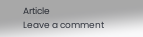Article
Leave a comment